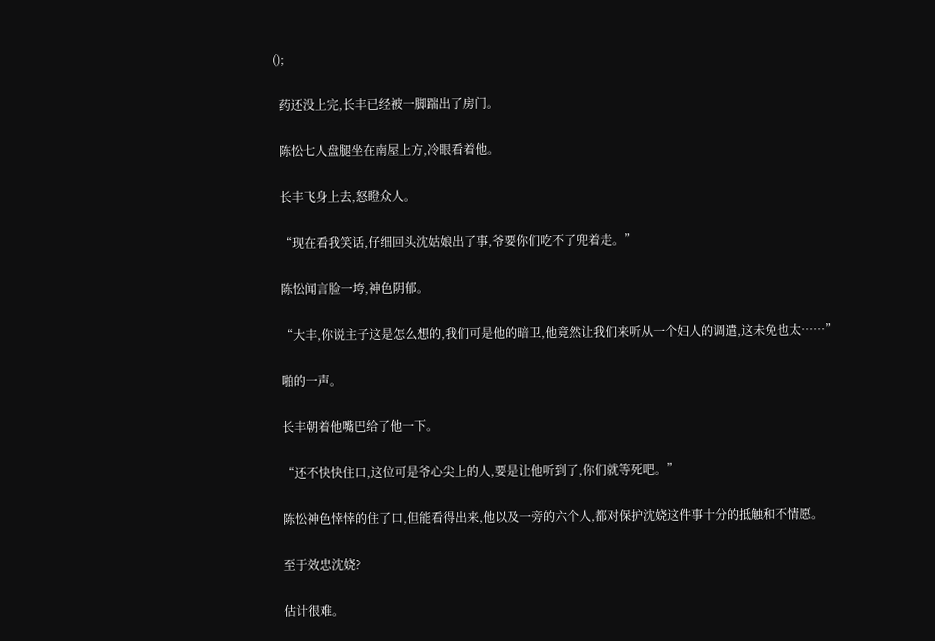();

  药还没上完,长丰已经被一脚踹出了房门。

  陈忪七人盘腿坐在南屋上方,冷眼看着他。

  长丰飞身上去,怒瞪众人。

  “现在看我笑话,仔细回头沈姑娘出了事,爷要你们吃不了兜着走。”

  陈忪闻言脸一垮,神色阴郁。

  “大丰,你说主子这是怎么想的,我们可是他的暗卫,他竟然让我们来听从一个妇人的调遣,这未免也太……”

  啪的一声。

  长丰朝着他嘴巴给了他一下。

  “还不快快住口,这位可是爷心尖上的人,要是让他听到了,你们就等死吧。”

  陈忪神色悻悻的住了口,但能看得出来,他以及一旁的六个人,都对保护沈娆这件事十分的抵触和不情愿。

  至于效忠沈娆?

  估计很难。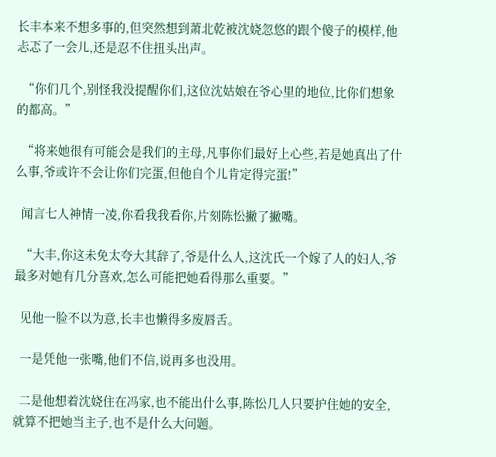长丰本来不想多事的,但突然想到萧北乾被沈娆忽悠的跟个傻子的模样,他忐忑了一会儿,还是忍不住扭头出声。

  “你们几个,别怪我没提醒你们,这位沈姑娘在爷心里的地位,比你们想象的都高。”

  “将来她很有可能会是我们的主母,凡事你们最好上心些,若是她真出了什么事,爷或许不会让你们完蛋,但他自个儿肯定得完蛋!”

  闻言七人神情一凌,你看我我看你,片刻陈忪撇了撇嘴。

  “大丰,你这未免太夸大其辞了,爷是什么人,这沈氏一个嫁了人的妇人,爷最多对她有几分喜欢,怎么可能把她看得那么重要。”

  见他一脸不以为意,长丰也懒得多废唇舌。

  一是凭他一张嘴,他们不信,说再多也没用。

  二是他想着沈娆住在冯家,也不能出什么事,陈忪几人只要护住她的安全,就算不把她当主子,也不是什么大问题。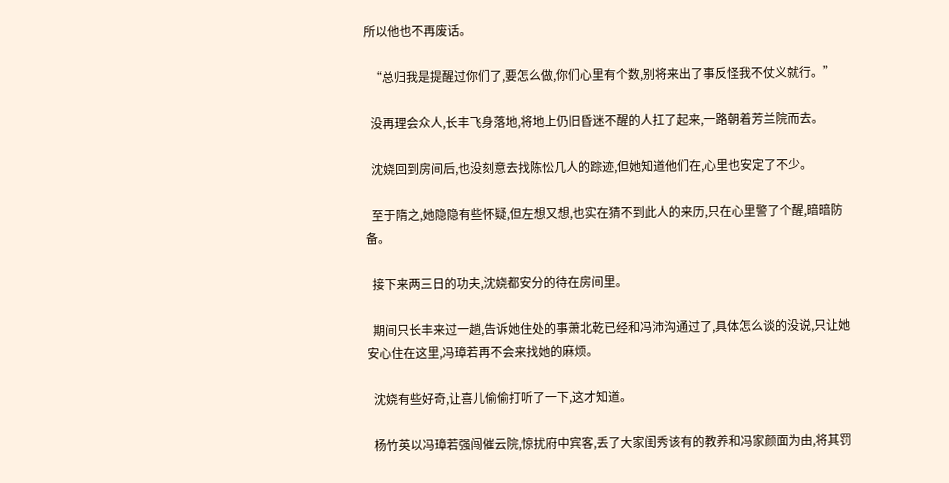所以他也不再废话。

  “总归我是提醒过你们了,要怎么做,你们心里有个数,别将来出了事反怪我不仗义就行。”

  没再理会众人,长丰飞身落地,将地上仍旧昏迷不醒的人扛了起来,一路朝着芳兰院而去。

  沈娆回到房间后,也没刻意去找陈忪几人的踪迹,但她知道他们在,心里也安定了不少。

  至于隋之,她隐隐有些怀疑,但左想又想,也实在猜不到此人的来历,只在心里警了个醒,暗暗防备。

  接下来两三日的功夫,沈娆都安分的待在房间里。

  期间只长丰来过一趟,告诉她住处的事萧北乾已经和冯沛沟通过了,具体怎么谈的没说,只让她安心住在这里,冯璋若再不会来找她的麻烦。

  沈娆有些好奇,让喜儿偷偷打听了一下,这才知道。

  杨竹英以冯璋若强闯催云院,惊扰府中宾客,丢了大家闺秀该有的教养和冯家颜面为由,将其罚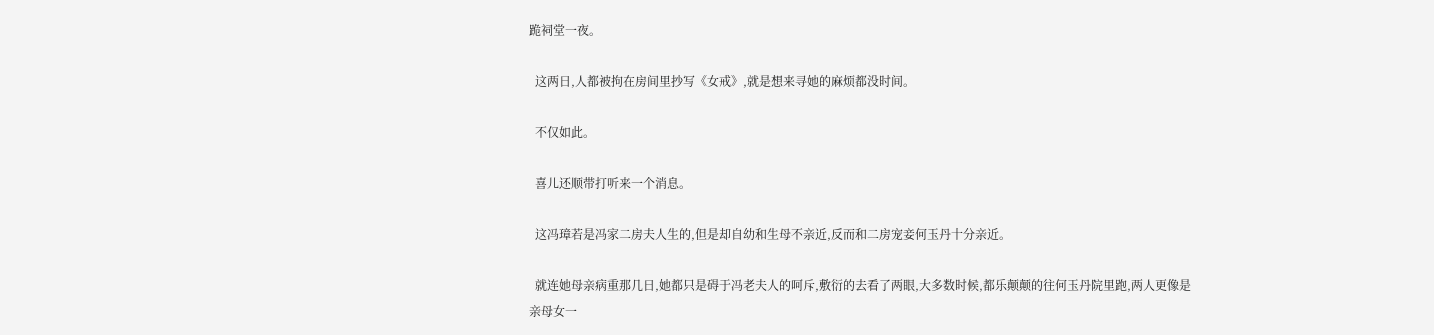跪祠堂一夜。

  这两日,人都被拘在房间里抄写《女戒》,就是想来寻她的麻烦都没时间。

  不仅如此。

  喜儿还顺带打听来一个消息。

  这冯璋若是冯家二房夫人生的,但是却自幼和生母不亲近,反而和二房宠妾何玉丹十分亲近。

  就连她母亲病重那几日,她都只是碍于冯老夫人的呵斥,敷衍的去看了两眼,大多数时候,都乐颠颠的往何玉丹院里跑,两人更像是亲母女一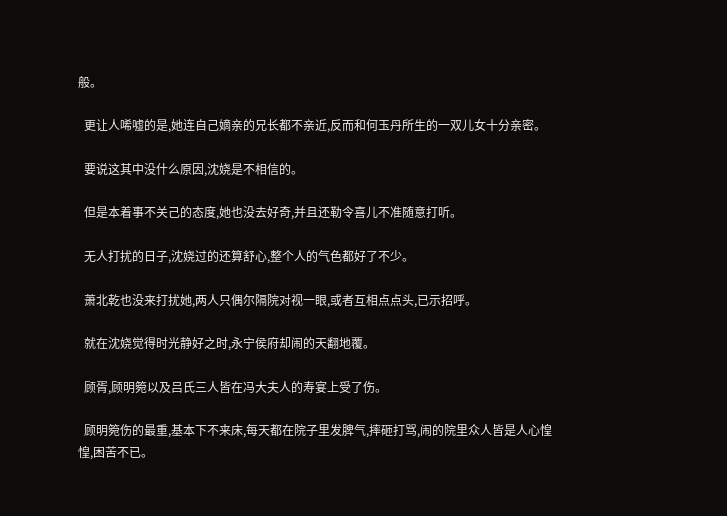般。

  更让人唏嘘的是,她连自己嫡亲的兄长都不亲近,反而和何玉丹所生的一双儿女十分亲密。

  要说这其中没什么原因,沈娆是不相信的。

  但是本着事不关己的态度,她也没去好奇,并且还勒令喜儿不准随意打听。

  无人打扰的日子,沈娆过的还算舒心,整个人的气色都好了不少。

  萧北乾也没来打扰她,两人只偶尔隔院对视一眼,或者互相点点头,已示招呼。

  就在沈娆觉得时光静好之时,永宁侯府却闹的天翻地覆。

  顾胥,顾明箢以及吕氏三人皆在冯大夫人的寿宴上受了伤。

  顾明箢伤的最重,基本下不来床,每天都在院子里发脾气,摔砸打骂,闹的院里众人皆是人心惶惶,困苦不已。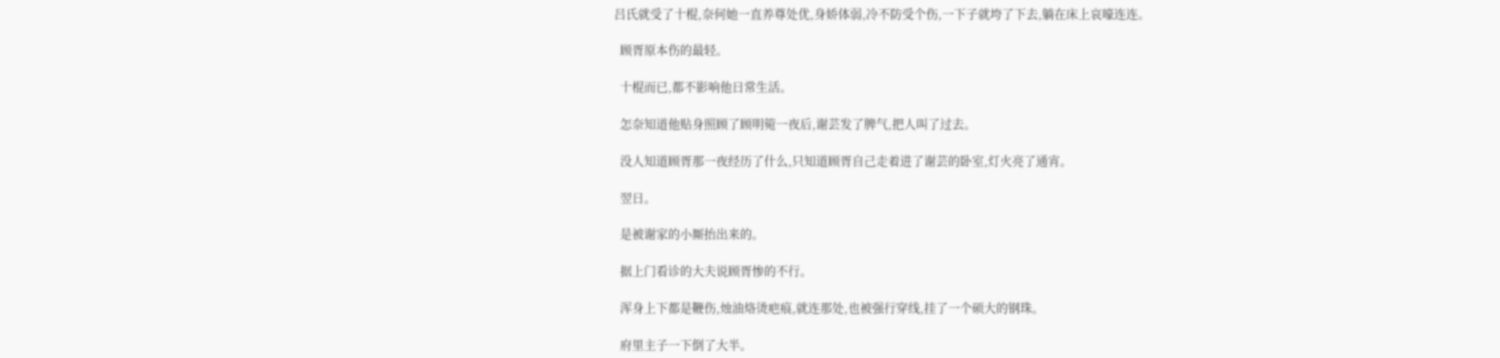吕氏就受了十棍,奈何她一直养尊处优,身娇体弱,冷不防受个伤,一下子就垮了下去,躺在床上哀嚎连连。

  顾胥原本伤的最轻。

  十棍而已,都不影响他日常生活。

  怎奈知道他贴身照顾了顾明箢一夜后,谢芸发了脾气,把人叫了过去。

  没人知道顾胥那一夜经历了什么,只知道顾胥自己走着进了谢芸的卧室,灯火亮了通宵。

  翌日。

  是被谢家的小厮抬出来的。

  据上门看诊的大夫说顾胥惨的不行。

  浑身上下都是鞭伤,烛油烙烫疤痕,就连那处,也被强行穿线,挂了一个硕大的钢珠。

  府里主子一下倒了大半。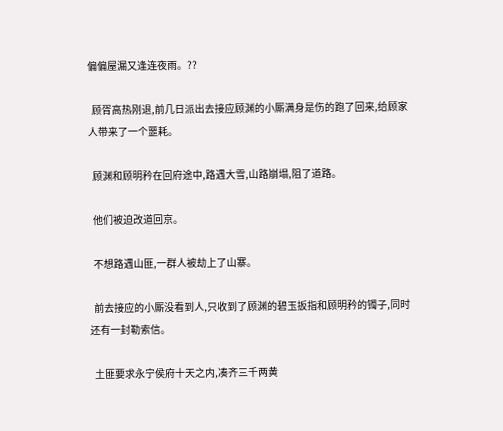偏偏屋漏又逢连夜雨。??

  顾胥高热刚退,前几日派出去接应顾渊的小厮满身是伤的跑了回来,给顾家人带来了一个噩耗。

  顾渊和顾明矜在回府途中,路遇大雪,山路崩塌,阻了道路。

  他们被迫改道回京。

  不想路遇山匪,一群人被劫上了山寨。

  前去接应的小厮没看到人,只收到了顾渊的碧玉扳指和顾明矜的镯子,同时还有一封勒索信。

  土匪要求永宁侯府十天之内,凑齐三千两黄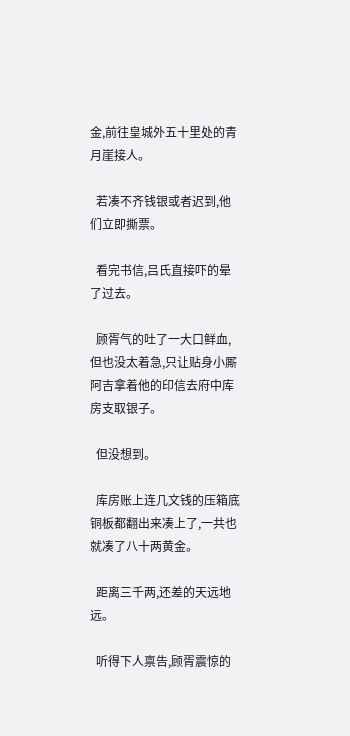金,前往皇城外五十里处的青月崖接人。

  若凑不齐钱银或者迟到,他们立即撕票。

  看完书信,吕氏直接吓的晕了过去。

  顾胥气的吐了一大口鲜血,但也没太着急,只让贴身小厮阿吉拿着他的印信去府中库房支取银子。

  但没想到。

  库房账上连几文钱的压箱底铜板都翻出来凑上了,一共也就凑了八十两黄金。

  距离三千两,还差的天远地远。

  听得下人禀告,顾胥震惊的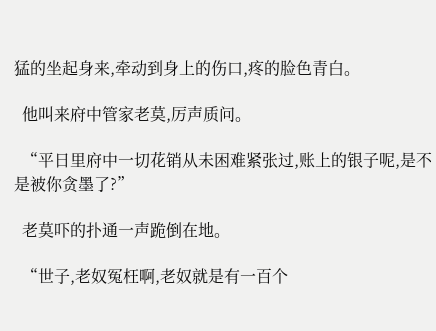猛的坐起身来,牵动到身上的伤口,疼的脸色青白。

  他叫来府中管家老莫,厉声质问。

  “平日里府中一切花销从未困难紧张过,账上的银子呢,是不是被你贪墨了?”

  老莫吓的扑通一声跪倒在地。

  “世子,老奴冤枉啊,老奴就是有一百个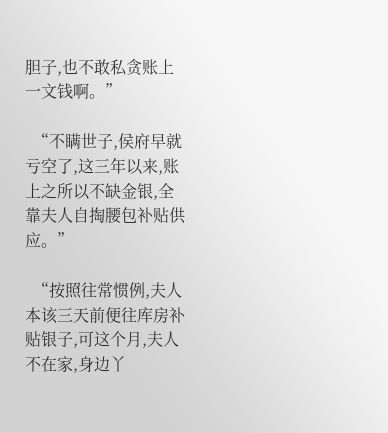胆子,也不敢私贪账上一文钱啊。”

  “不瞒世子,侯府早就亏空了,这三年以来,账上之所以不缺金银,全靠夫人自掏腰包补贴供应。”

  “按照往常惯例,夫人本该三天前便往库房补贴银子,可这个月,夫人不在家,身边丫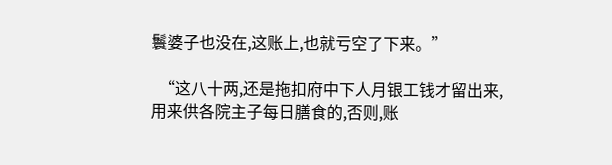鬟婆子也没在,这账上,也就亏空了下来。”

  “这八十两,还是拖扣府中下人月银工钱才留出来,用来供各院主子每日膳食的,否则,账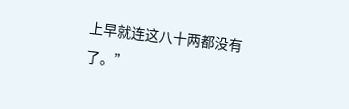上早就连这八十两都没有了。”